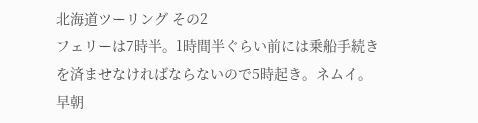北海道ツーリング その2
フェリーは7時半。1時間半ぐらい前には乗船手続きを済ませなければならないので5時起き。ネムイ。
早朝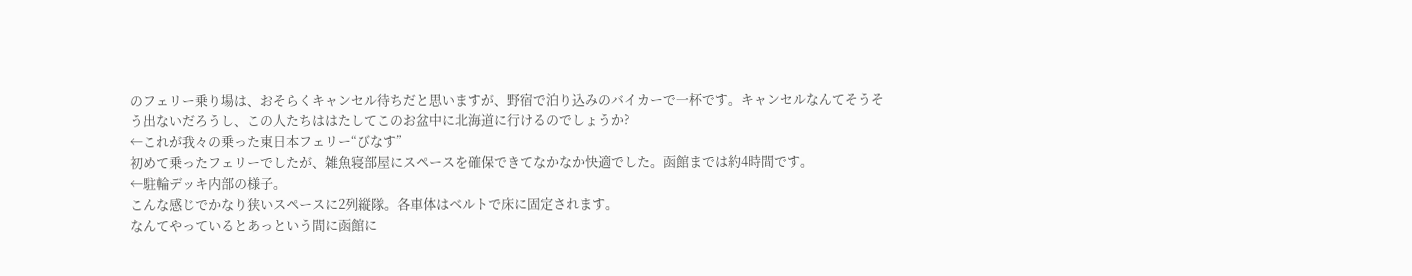のフェリー乗り場は、おそらくキャンセル待ちだと思いますが、野宿で泊り込みのバイカーで一杯です。キャンセルなんてそうそう出ないだろうし、この人たちははたしてこのお盆中に北海道に行けるのでしょうか?
←これが我々の乗った東日本フェリー“びなす”
初めて乗ったフェリーでしたが、雑魚寝部屋にスペースを確保できてなかなか快適でした。函館までは約4時間です。
←駐輪デッキ内部の様子。
こんな感じでかなり狭いスペースに2列縦隊。各車体はベルトで床に固定されます。
なんてやっているとあっという間に函館に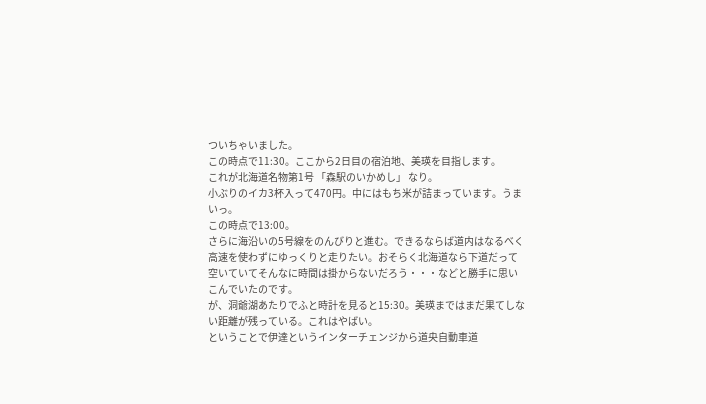ついちゃいました。
この時点で11:30。ここから2日目の宿泊地、美瑛を目指します。
これが北海道名物第1号 「森駅のいかめし」 なり。
小ぶりのイカ3杯入って470円。中にはもち米が詰まっています。うまいっ。
この時点で13:00。
さらに海沿いの5号線をのんびりと進む。できるならば道内はなるべく高速を使わずにゆっくりと走りたい。おそらく北海道なら下道だって空いていてそんなに時間は掛からないだろう・・・などと勝手に思いこんでいたのです。
が、洞爺湖あたりでふと時計を見ると15:30。美瑛まではまだ果てしない距離が残っている。これはやばい。
ということで伊達というインターチェンジから道央自動車道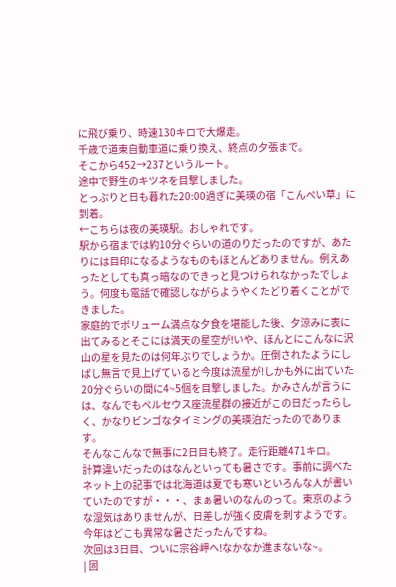に飛び乗り、時速130キロで大爆走。
千歳で道東自動車道に乗り換え、終点の夕張まで。
そこから452→237というルート。
途中で野生のキツネを目撃しました。
とっぷりと日も暮れた20:00過ぎに美瑛の宿「こんぺい草」に到着。
←こちらは夜の美瑛駅。おしゃれです。
駅から宿までは約10分ぐらいの道のりだったのですが、あたりには目印になるようなものもほとんどありません。例えあったとしても真っ暗なのできっと見つけられなかったでしょう。何度も電話で確認しながらようやくたどり着くことができました。
家庭的でボリューム満点な夕食を堪能した後、夕涼みに表に出てみるとそこには満天の星空が!いや、ほんとにこんなに沢山の星を見たのは何年ぶりでしょうか。圧倒されたようにしばし無言で見上げていると今度は流星が!しかも外に出ていた20分ぐらいの間に4~5個を目撃しました。かみさんが言うには、なんでもペルセウス座流星群の接近がこの日だったらしく、かなりビンゴなタイミングの美瑛泊だったのであります。
そんなこんなで無事に2日目も終了。走行距離471キロ。
計算違いだったのはなんといっても暑さです。事前に調べたネット上の記事では北海道は夏でも寒いといろんな人が書いていたのですが・・・、まぁ暑いのなんのって。東京のような湿気はありませんが、日差しが強く皮膚を刺すようです。今年はどこも異常な暑さだったんですね。
次回は3日目、ついに宗谷岬へ!なかなか進まないな~。
| 固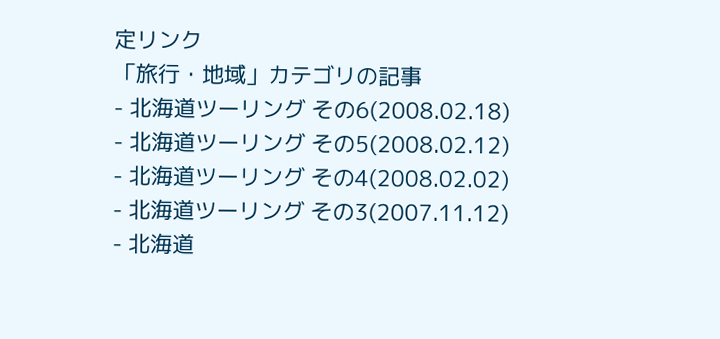定リンク
「旅行・地域」カテゴリの記事
- 北海道ツーリング その6(2008.02.18)
- 北海道ツーリング その5(2008.02.12)
- 北海道ツーリング その4(2008.02.02)
- 北海道ツーリング その3(2007.11.12)
- 北海道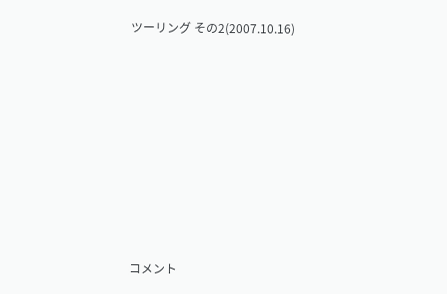ツーリング その2(2007.10.16)








コメント